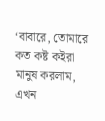‘বাবারে, তোমারে কত কষ্ট কইরা মানুষ করলাম, এখন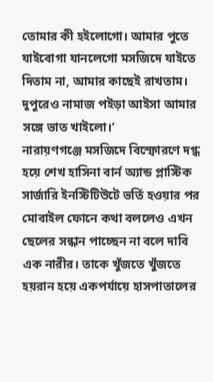তোমার কী হইলোগো। আমার পুতে যাইবোগা যানলেগো মসজিদে যাইতে দিতাম না, আমার কাছেই রাখতাম। দুপুরেও নামাজ পইড়া আইসা আমার সঙ্গে ভাত খাইলো।’
নারায়ণগঞ্জে মসজিদে বিস্ফোরণে দগ্ধ হয়ে শেখ হাসিনা বার্ন অ্যান্ড প্লাস্টিক সার্জারি ইনস্টিটিউটে ভর্তি হওয়ার পর মোবাইল ফোনে কথা বললেও এখন ছেলের সন্ধান পাচ্ছেন না বলে দাবি এক নারীর। তাকে খুঁজতে খুঁজতে হয়রান হয়ে একপর্যায়ে হাসপাতালের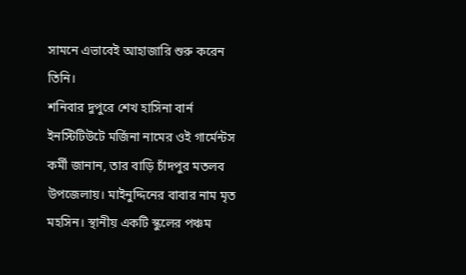সামনে এভাবেই আহাজারি শুরু করেন তিনি।
শনিবার দুপুরে শেখ হাসিনা বার্ন ইনস্টিটিউটে মর্জিনা নামের ওই গার্মেন্টস কর্মী জানান, তার বাড়ি চাঁদপুর মতলব উপজেলায়। মাইনুদ্দিনের বাবার নাম মৃত মহসিন। স্থানীয় একটি স্কুলের পঞ্চম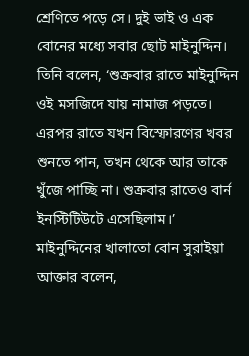শ্রেণিতে পড়ে সে। দুই ভাই ও এক বোনের মধ্যে সবার ছোট মাইনুদ্দিন।
তিনি বলেন, ‘শুক্রবার রাতে মাইনুদ্দিন ওই মসজিদে যায় নামাজ পড়তে। এরপর রাতে যখন বিস্ফোরণের খবর শুনতে পান, তখন থেকে আর তাকে খুঁজে পাচ্ছি না। শুক্রবার রাতেও বার্ন ইনস্টিটিউটে এসেছিলাম।’
মাইনুদ্দিনের খালাতো বোন সুরাইয়া আক্তার বলেন,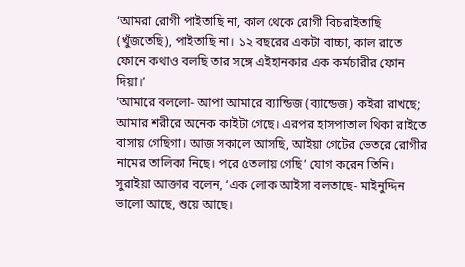‘আমরা রোগী পাইতাছি না, কাল থেকে রোগী বিচরাইতাছি (খুঁজতেছি), পাইতাছি না। ১২ বছরের একটা বাচ্চা, কাল রাতে ফোনে কথাও বলছি তার সঙ্গে এইহানকার এক কর্মচারীর ফোন দিয়া।’
‘আমারে বললো- আপা আমারে ব্যান্ডিজ (ব্যান্ডেজ) কইরা রাখছে; আমার শরীরে অনেক কাইটা গেছে। এরপর হাসপাতাল থিকা রাইতে বাসায় গেছিগা। আজ সকালে আসছি, আইয়া গেটের ভেতরে রোগীর নামের তালিকা নিছে। পরে ৫তলায় গেছি’ যোগ করেন তিনি।
সুরাইয়া আক্তার বলেন, ‘এক লোক আইসা বলতাছে- মাইনুদ্দিন ভালো আছে, শুয়ে আছে।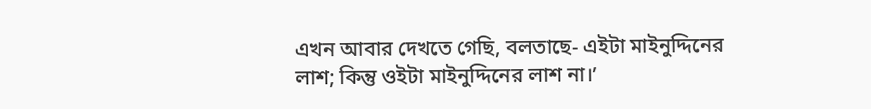এখন আবার দেখতে গেছি, বলতাছে- এইটা মাইনুদ্দিনের লাশ; কিন্তু ওইটা মাইনুদ্দিনের লাশ না।’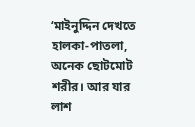‘মাইনুদ্দিন দেখতে হালকা-পাতলা, অনেক ছোটমোট শরীর। আর যার লাশ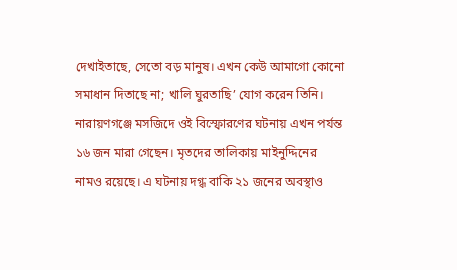দেখাইতাছে, সেতো বড় মানুষ। এখন কেউ আমাগো কোনো সমাধান দিতাছে না; খালি ঘুরতাছি’ যোগ করেন তিনি।
নারায়ণগঞ্জে মসজিদে ওই বিস্ফোরণের ঘটনায় এখন পর্যন্ত ১৬ জন মারা গেছেন। মৃতদের তালিকায় মাইনুদ্দিনের নামও রয়েছে। এ ঘটনায় দগ্ধ বাকি ২১ জনের অবস্থাও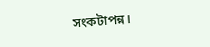সংকটাপন্ন।